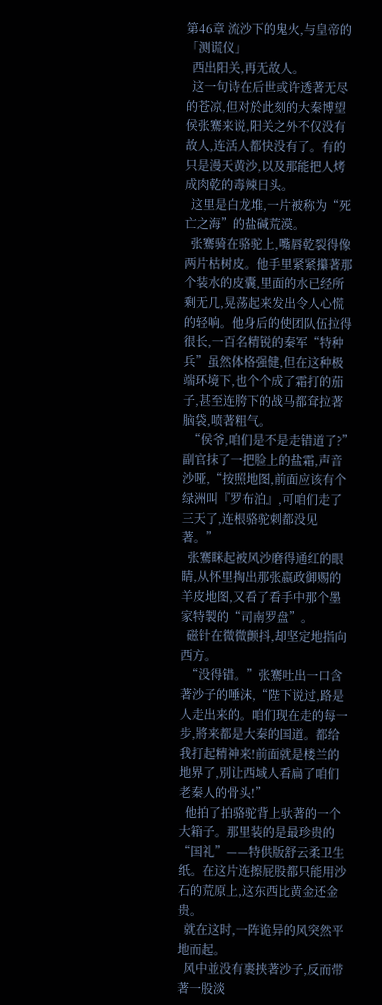第46章 流沙下的鬼火,与皇帝的「测谎仪」
  西出阳关,再无故人。
  这一句诗在后世或许透著无尽的苍凉,但对於此刻的大秦博望侯张騫来说,阳关之外不仅没有故人,连活人都快没有了。有的只是漫天黄沙,以及那能把人烤成肉乾的毒辣日头。
  这里是白龙堆,一片被称为“死亡之海”的盐碱荒漠。
  张騫骑在骆驼上,嘴唇乾裂得像两片枯树皮。他手里紧紧攥著那个装水的皮囊,里面的水已经所剩无几,晃荡起来发出令人心慌的轻响。他身后的使团队伍拉得很长,一百名精锐的秦军“特种兵”虽然体格强健,但在这种极端环境下,也个个成了霜打的茄子,甚至连胯下的战马都耷拉著脑袋,喷著粗气。
  “侯爷,咱们是不是走错道了?”副官抹了一把脸上的盐霜,声音沙哑,“按照地图,前面应该有个绿洲叫『罗布泊』,可咱们走了三天了,连根骆驼刺都没见著。”
  张騫眯起被风沙磨得通红的眼睛,从怀里掏出那张嬴政御赐的羊皮地图,又看了看手中那个墨家特製的“司南罗盘”。
  磁针在微微颤抖,却坚定地指向西方。
  “没得错。”张騫吐出一口含著沙子的唾沫,“陛下说过,路是人走出来的。咱们现在走的每一步,將来都是大秦的国道。都给我打起精神来!前面就是楼兰的地界了,別让西域人看扁了咱们老秦人的骨头!”
  他拍了拍骆驼背上驮著的一个大箱子。那里装的是最珍贵的“国礼”——特供版舒云柔卫生纸。在这片连擦屁股都只能用沙石的荒原上,这东西比黄金还金贵。
  就在这时,一阵诡异的风突然平地而起。
  风中並没有裹挟著沙子,反而带著一股淡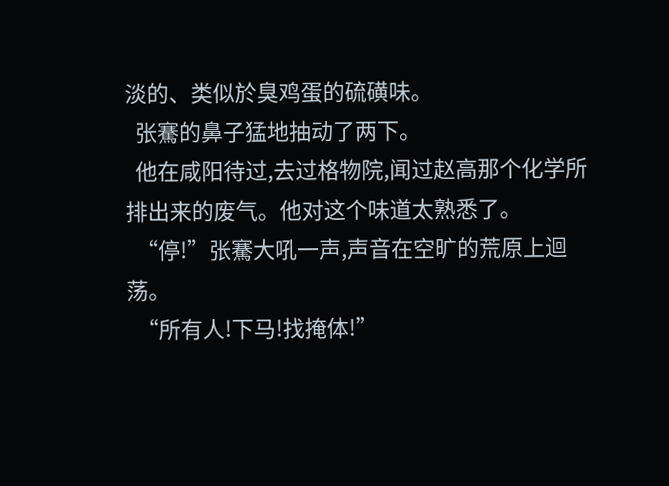淡的、类似於臭鸡蛋的硫磺味。
  张騫的鼻子猛地抽动了两下。
  他在咸阳待过,去过格物院,闻过赵高那个化学所排出来的废气。他对这个味道太熟悉了。
  “停!”张騫大吼一声,声音在空旷的荒原上迴荡。
  “所有人!下马!找掩体!”